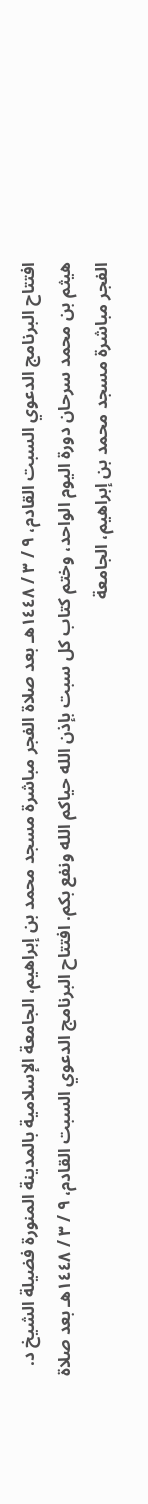افتتاح البرنامج الدعوي السبت القادم، ٩ / ٣ / ١٤٤٨هـ بعد صلاة الفجر مباشرة مسجد محمد بن إبراهيم، الجامعة الإسلامية بالمدينة المنورة فضيلة الشيخ د. هيثم بن محمد سرحان دورة اليوم الواحد، وختم كتاب كل سبت بإذن الله حياكم الله ونفع بكم. افتتاح البرنامج الدعوي السبت القادم، ٩ / ٣ / ١٤٤٨هـ بعد صلاة الفجر مباشرة مسجد محمد بن إبراهيم، الجامعة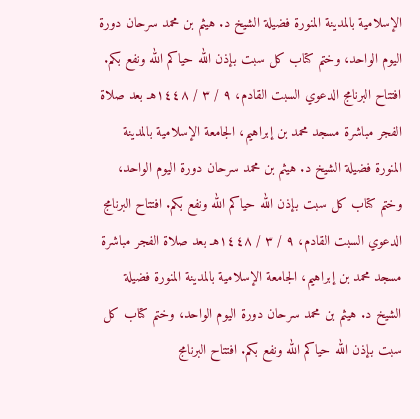الإسلامية بالمدينة المنورة فضيلة الشيخ د. هيثم بن محمد سرحان دورة اليوم الواحد، وختم كتاب كل سبت بإذن الله حياكم الله ونفع بكم. افتتاح البرنامج الدعوي السبت القادم، ٩ / ٣ / ١٤٤٨هـ بعد صلاة الفجر مباشرة مسجد محمد بن إبراهيم، الجامعة الإسلامية بالمدينة المنورة فضيلة الشيخ د. هيثم بن محمد سرحان دورة اليوم الواحد، وختم كتاب كل سبت بإذن الله حياكم الله ونفع بكم. افتتاح البرنامج الدعوي السبت القادم، ٩ / ٣ / ١٤٤٨هـ بعد صلاة الفجر مباشرة مسجد محمد بن إبراهيم، الجامعة الإسلامية بالمدينة المنورة فضيلة الشيخ د. هيثم بن محمد سرحان دورة اليوم الواحد، وختم كتاب كل سبت بإذن الله حياكم الله ونفع بكم. افتتاح البرنامج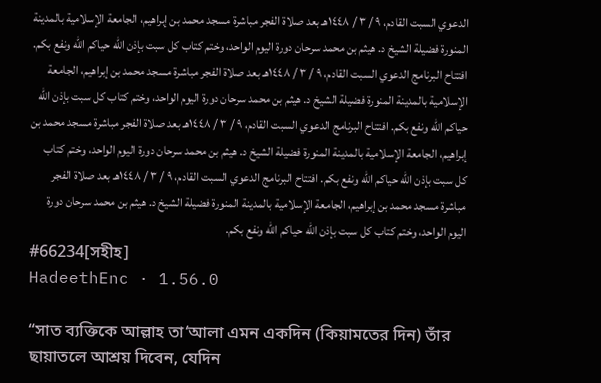الدعوي السبت القادم، ٩ / ٣ / ١٤٤٨هـ بعد صلاة الفجر مباشرة مسجد محمد بن إبراهيم، الجامعة الإسلامية بالمدينة المنورة فضيلة الشيخ د. هيثم بن محمد سرحان دورة اليوم الواحد، وختم كتاب كل سبت بإذن الله حياكم الله ونفع بكم. افتتاح البرنامج الدعوي السبت القادم، ٩ / ٣ / ١٤٤٨هـ بعد صلاة الفجر مباشرة مسجد محمد بن إبراهيم، الجامعة الإسلامية بالمدينة المنورة فضيلة الشيخ د. هيثم بن محمد سرحان دورة اليوم الواحد، وختم كتاب كل سبت بإذن الله حياكم الله ونفع بكم. افتتاح البرنامج الدعوي السبت القادم، ٩ / ٣ / ١٤٤٨هـ بعد صلاة الفجر مباشرة مسجد محمد بن إبراهيم، الجامعة الإسلامية بالمدينة المنورة فضيلة الشيخ د. هيثم بن محمد سرحان دورة اليوم الواحد، وختم كتاب كل سبت بإذن الله حياكم الله ونفع بكم. افتتاح البرنامج الدعوي السبت القادم، ٩ / ٣ / ١٤٤٨هـ بعد صلاة الفجر مباشرة مسجد محمد بن إبراهيم، الجامعة الإسلامية بالمدينة المنورة فضيلة الشيخ د. هيثم بن محمد سرحان دورة اليوم الواحد، وختم كتاب كل سبت بإذن الله حياكم الله ونفع بكم.
#66234[সহীহ]
HadeethEnc · 1.56.0

“সাত ব্যক্তিকে আল্লাহ তা‘আলা এমন একদিন (কিয়ামতের দিন) তাঁর ছায়াতলে আশ্রয় দিবেন, যেদিন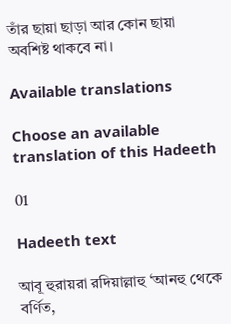তাঁর ছায়া ছাড়া আর কোন ছায়া অবশিষ্ট থাকবে না।

Available translations

Choose an available translation of this Hadeeth

01

Hadeeth text

আবূ হুরায়রা রদিয়াল্লাহু ‘আনহু থেকে বর্ণিত,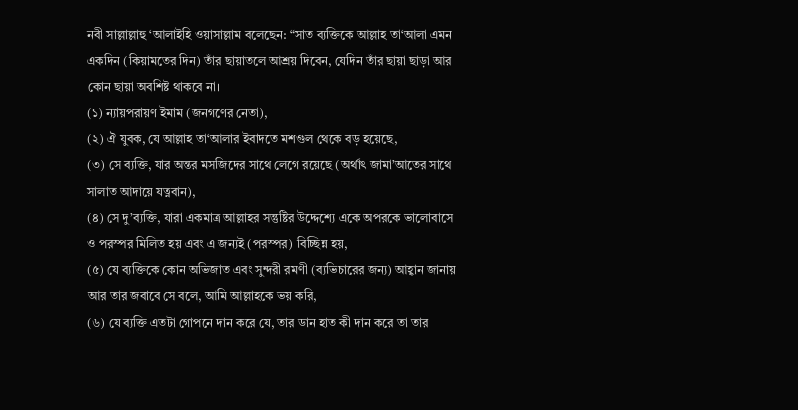নবী সাল্লাল্লাহু ‘আলাইহি ওয়াসাল্লাম বলেছেন: “সাত ব্যক্তিকে আল্লাহ তা‘আলা এমন একদিন (কিয়ামতের দিন) তাঁর ছায়াতলে আশ্রয় দিবেন, যেদিন তাঁর ছায়া ছাড়া আর কোন ছায়া অবশিষ্ট থাকবে না।
(১) ন্যায়পরায়ণ ইমাম (জনগণের নেতা),
(২) ঐ যুবক, যে আল্লাহ তা‘আলার ইবাদতে মশগুল থেকে বড় হয়েছে,
(৩) সে ব্যক্তি, যার অন্তর মসজিদের সাথে লেগে রয়েছে (অর্থাৎ জামা’আতের সাথে সালাত আদায়ে যত্নবান),
(৪) সে দু’ব্যক্তি, যারা একমাত্র আল্লাহর সন্তুষ্টির উদ্দেশ্যে একে অপরকে ভালোবাসে ও পরস্পর মিলিত হয় এবং এ জন্যই (পরস্পর) বিচ্ছিন্ন হয়,
(৫) যে ব্যক্তিকে কোন অভিজাত এবং সুন্দরী রমণী (ব্যভিচারের জন্য) আহ্বান জানায় আর তার জবাবে সে বলে, আমি আল্লাহকে ভয় করি,
(৬) যে ব্যক্তি এতটা গোপনে দান করে যে, তার ডান হাত কী দান করে তা তার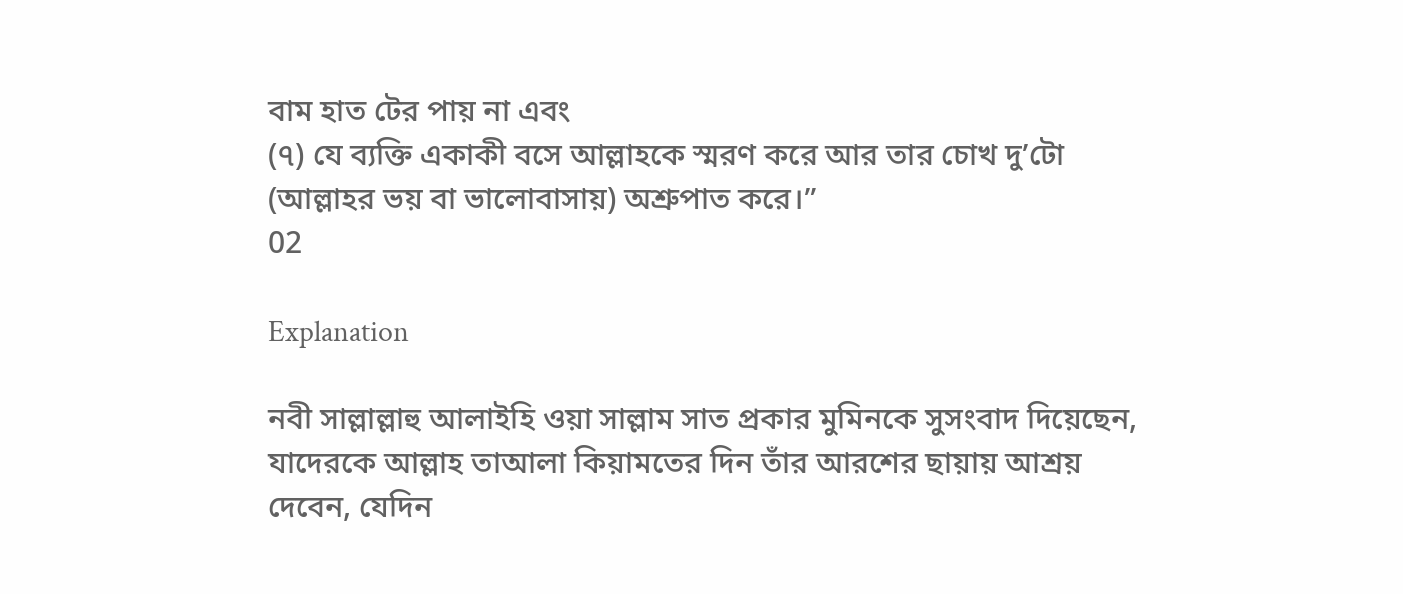বাম হাত টের পায় না এবং
(৭) যে ব্যক্তি একাকী বসে আল্লাহকে স্মরণ করে আর তার চোখ দু’টো (আল্লাহর ভয় বা ভালোবাসায়) অশ্রুপাত করে।”
02

Explanation

নবী সাল্লাল্লাহু আলাইহি ওয়া সাল্লাম সাত প্রকার মুমিনকে সুসংবাদ দিয়েছেন, যাদেরকে আল্লাহ তাআলা কিয়ামতের দিন তাঁর আরশের ছায়ায় আশ্রয় দেবেন, যেদিন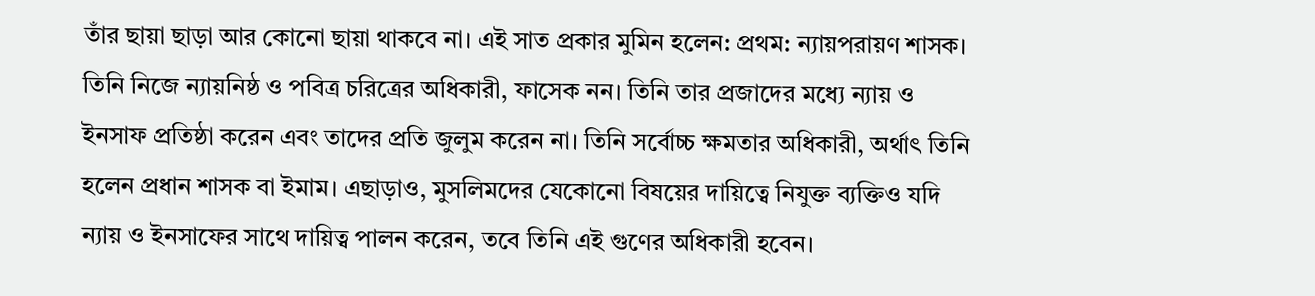তাঁর ছায়া ছাড়া আর কোনো ছায়া থাকবে না। এই সাত প্রকার মুমিন হলেন: প্রথম: ন্যায়পরায়ণ শাসক। তিনি নিজে ন্যায়নিষ্ঠ ও পবিত্র চরিত্রের অধিকারী, ফাসেক নন। তিনি তার প্রজাদের মধ্যে ন্যায় ও ইনসাফ প্রতিষ্ঠা করেন এবং তাদের প্রতি জুলুম করেন না। তিনি সর্বোচ্চ ক্ষমতার অধিকারী, অর্থাৎ তিনি হলেন প্রধান শাসক বা ইমাম। এছাড়াও, মুসলিমদের যেকোনো বিষয়ের দায়িত্বে নিযুক্ত ব্যক্তিও যদি ন্যায় ও ইনসাফের সাথে দায়িত্ব পালন করেন, তবে তিনি এই গুণের অধিকারী হবেন।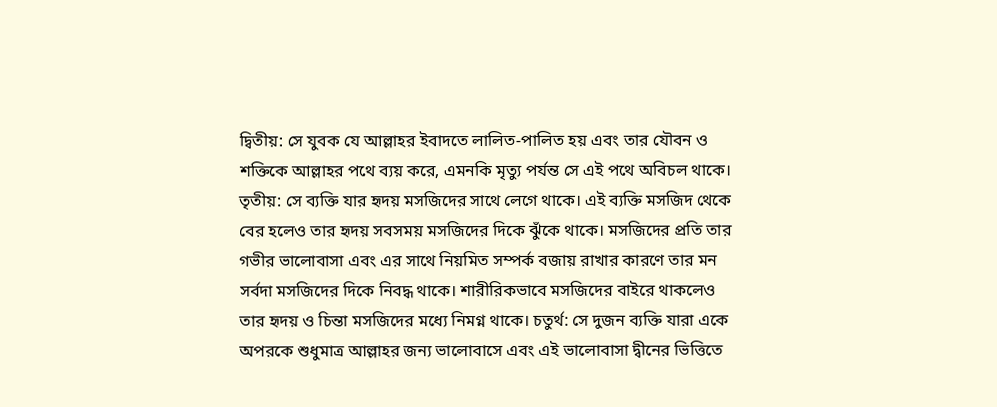দ্বিতীয়: সে যুবক যে আল্লাহর ইবাদতে লালিত-পালিত হয় এবং তার যৌবন ও শক্তিকে আল্লাহর পথে ব্যয় করে, এমনকি মৃত্যু পর্যন্ত সে এই পথে অবিচল থাকে। তৃতীয়: সে ব্যক্তি যার হৃদয় মসজিদের সাথে লেগে থাকে। এই ব্যক্তি মসজিদ থেকে বের হলেও তার হৃদয় সবসময় মসজিদের দিকে ঝুঁকে থাকে। মসজিদের প্রতি তার গভীর ভালোবাসা এবং এর সাথে নিয়মিত সম্পর্ক বজায় রাখার কারণে তার মন সর্বদা মসজিদের দিকে নিবদ্ধ থাকে। শারীরিকভাবে মসজিদের বাইরে থাকলেও তার হৃদয় ও চিন্তা মসজিদের মধ্যে নিমগ্ন থাকে। চতুর্থ: সে দুজন ব্যক্তি যারা একে অপরকে শুধুমাত্র আল্লাহর জন্য ভালোবাসে এবং এই ভালোবাসা দ্বীনের ভিত্তিতে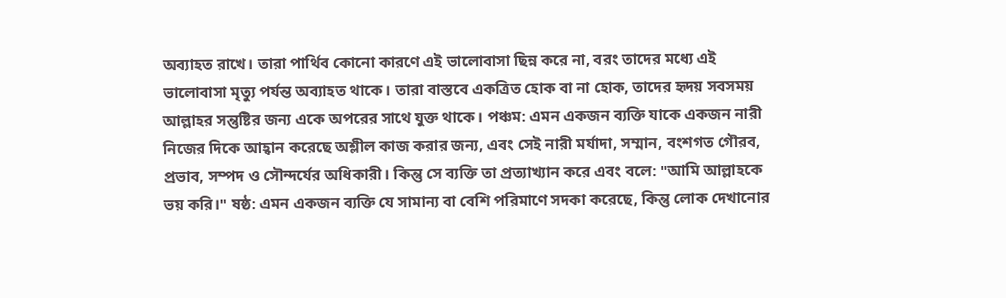অব্যাহত রাখে। তারা পার্থিব কোনো কারণে এই ভালোবাসা ছিন্ন করে না, বরং তাদের মধ্যে এই ভালোবাসা মৃত্যু পর্যন্ত অব্যাহত থাকে। তারা বাস্তবে একত্রিত হোক বা না হোক, তাদের হৃদয় সবসময় আল্লাহর সন্তুষ্টির জন্য একে অপরের সাথে যুক্ত থাকে। পঞ্চম: এমন একজন ব্যক্তি যাকে একজন নারী নিজের দিকে আহ্বান করেছে অশ্লীল কাজ করার জন্য, এবং সেই নারী মর্যাদা, সম্মান, বংশগত গৌরব, প্রভাব, সম্পদ ও সৌন্দর্যের অধিকারী। কিন্তু সে ব্যক্তি তা প্রত্যাখ্যান করে এবং বলে: "আমি আল্লাহকে ভয় করি।" ষষ্ঠ: এমন একজন ব্যক্তি যে সামান্য বা বেশি পরিমাণে সদকা করেছে, কিন্তু লোক দেখানোর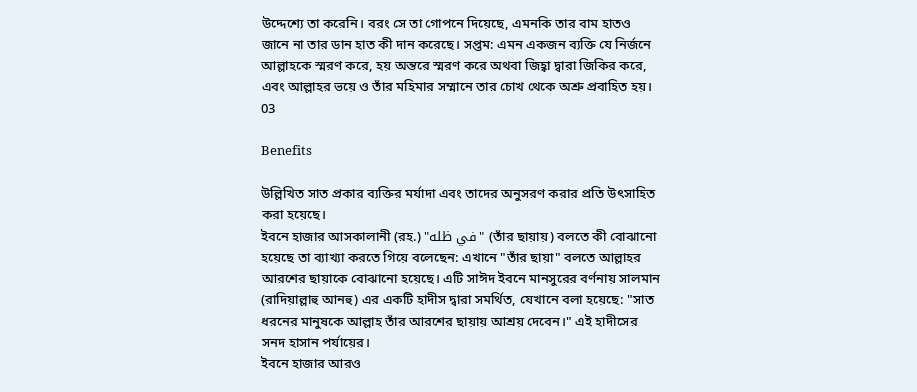উদ্দেশ্যে তা করেনি। বরং সে তা গোপনে দিয়েছে, এমনকি তার বাম হাতও জানে না তার ডান হাত কী দান করেছে। সপ্তম: এমন একজন ব্যক্তি যে নির্জনে আল্লাহকে স্মরণ করে, হয় অন্তরে স্মরণ করে অথবা জিহ্বা দ্বারা জিকির করে, এবং আল্লাহর ভয়ে ও তাঁর মহিমার সম্মানে তার চোখ থেকে অশ্রু প্রবাহিত হয়।
03

Benefits

উল্লিখিত সাত প্রকার ব্যক্তির মর্যাদা এবং তাদের অনুসরণ করার প্রতি উৎসাহিত করা হয়েছে।
ইবনে হাজার আসকালানী (রহ.) "في ظله" (তাঁর ছায়ায়) বলতে কী বোঝানো হয়েছে তা ব্যাখ্যা করতে গিয়ে বলেছেন: এখানে "তাঁর ছায়া" বলতে আল্লাহর আরশের ছায়াকে বোঝানো হয়েছে। এটি সাঈদ ইবনে মানসুরের বর্ণনায় সালমান (রাদিয়াল্লাহু আনহু) এর একটি হাদীস দ্বারা সমর্থিত, যেখানে বলা হয়েছে: "সাত ধরনের মানুষকে আল্লাহ তাঁর আরশের ছায়ায় আশ্রয় দেবেন।" এই হাদীসের সনদ হাসান পর্যায়ের।
ইবনে হাজার আরও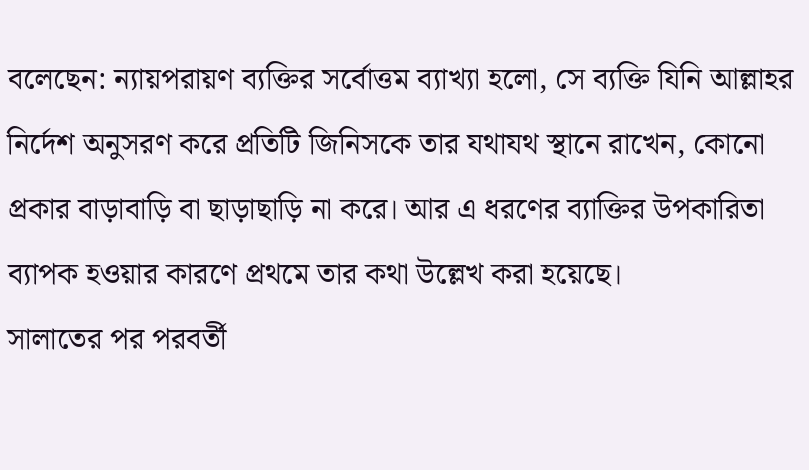বলেছেন: ন্যায়পরায়ণ ব্যক্তির সর্বোত্তম ব্যাখ্যা হলো, সে ব্যক্তি যিনি আল্লাহর নির্দেশ অনুসরণ করে প্রতিটি জিনিসকে তার যথাযথ স্থানে রাখেন, কোনো প্রকার বাড়াবাড়ি বা ছাড়াছাড়ি না করে। আর এ ধরণের ব্যাক্তির উপকারিতা ব্যাপক হওয়ার কারণে প্রথমে তার কথা উল্লেখ করা হয়েছে।
সালাতের পর পরবর্তী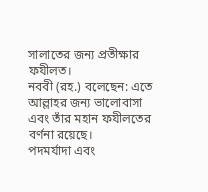সালাতের জন্য প্রতীক্ষার ফযীলত।
নববী (রহ.) বলেছেন: এতে আল্লাহর জন্য ভালোবাসা এবং তাঁর মহান ফযীলতের বর্ণনা রয়েছে।
পদমর্যাদা এবং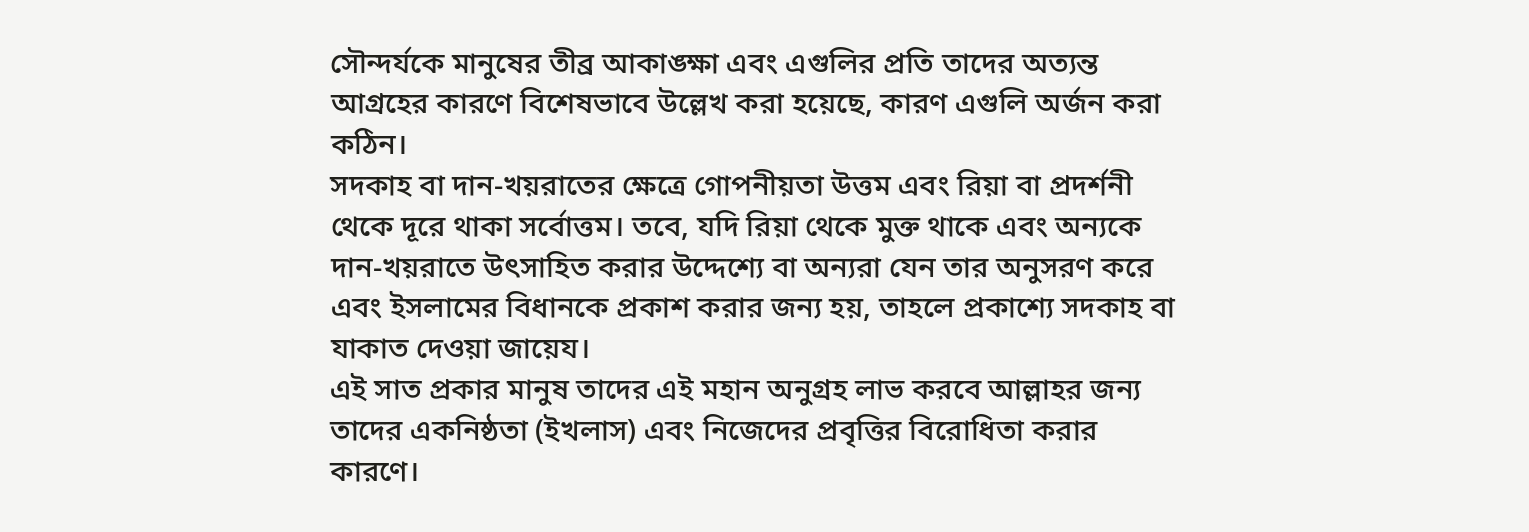সৌন্দর্যকে মানুষের তীব্র আকাঙ্ক্ষা এবং এগুলির প্রতি তাদের অত্যন্ত আগ্রহের কারণে বিশেষভাবে উল্লেখ করা হয়েছে, কারণ এগুলি অর্জন করা কঠিন।
সদকাহ বা দান-খয়রাতের ক্ষেত্রে গোপনীয়তা উত্তম এবং রিয়া বা প্রদর্শনী থেকে দূরে থাকা সর্বোত্তম। তবে, যদি রিয়া থেকে মুক্ত থাকে এবং অন্যকে দান-খয়রাতে উৎসাহিত করার উদ্দেশ্যে বা অন্যরা যেন তার অনুসরণ করে এবং ইসলামের বিধানকে প্রকাশ করার জন্য হয়, তাহলে প্রকাশ্যে সদকাহ বা যাকাত দেওয়া জায়েয।
এই সাত প্রকার মানুষ তাদের এই মহান অনুগ্রহ লাভ করবে আল্লাহর জন্য তাদের একনিষ্ঠতা (ইখলাস) এবং নিজেদের প্রবৃত্তির বিরোধিতা করার কারণে।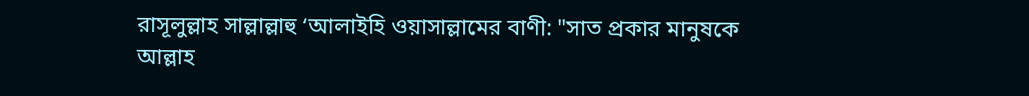রাসূলুল্লাহ সাল্লাল্লাহু ‘আলাইহি ওয়াসাল্লামের বাণী: "সাত প্রকার মানুষকে আল্লাহ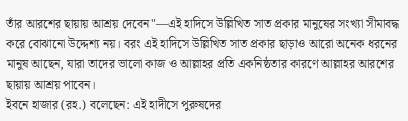তাঁর আরশের ছায়ায় আশ্রয় দেবেন"—এই হাদিসে উল্লিখিত সাত প্রকার মানুষের সংখ্যা সীমাবদ্ধ করে বোঝানো উদ্দেশ্য নয়। বরং এই হাদিসে উল্লিখিত সাত প্রকার ছাড়াও আরো অনেক ধরনের মানুষ আছেন, যারা তাদের ভালো কাজ ও আল্লাহর প্রতি একনিষ্ঠতার কারণে আল্লাহর আরশের ছায়ায় আশ্রয় পাবেন।
ইবনে হাজার (রহ.) বলেছেন: এই হাদীসে পুরুষদের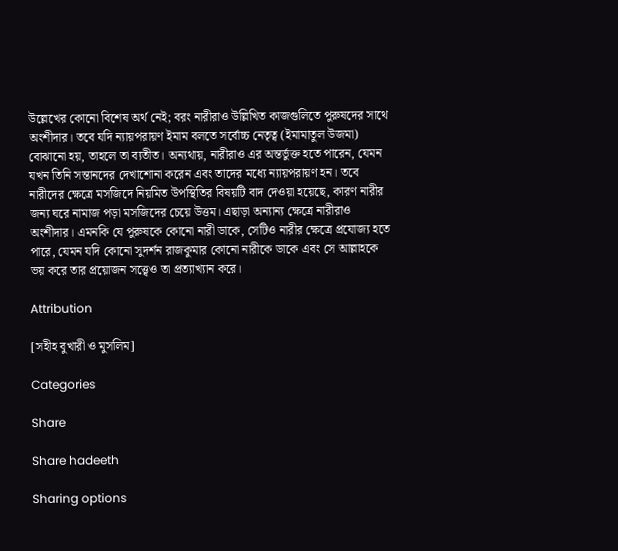উল্লেখের কোনো বিশেষ অর্থ নেই; বরং নারীরাও উল্লিখিত কাজগুলিতে পুরুষদের সাথে অংশীদার। তবে যদি ন্যায়পরায়ণ ইমাম বলতে সর্বোচ্চ নেতৃত্ব (ইমামাতুল উজমা) বোঝানো হয়, তাহলে তা ব্যতীত। অন্যথায়, নারীরাও এর অন্তর্ভুক্ত হতে পারেন, যেমন যখন তিনি সন্তানদের দেখাশোনা করেন এবং তাদের মধ্যে ন্যায়পরায়ণ হন। তবে নারীদের ক্ষেত্রে মসজিদে নিয়মিত উপস্থিতির বিষয়টি বাদ দেওয়া হয়েছে, কারণ নারীর জন্য ঘরে নামাজ পড়া মসজিদের চেয়ে উত্তম। এছাড়া অন্যান্য ক্ষেত্রে নারীরাও অংশীদার। এমনকি যে পুরুষকে কোনো নারী ডাকে, সেটিও নারীর ক্ষেত্রে প্রযোজ্য হতে পারে, যেমন যদি কোনো সুদর্শন রাজকুমার কোনো নারীকে ডাকে এবং সে আল্লাহকে ভয় করে তার প্রয়োজন সত্ত্বেও তা প্রত্যাখ্যান করে।

Attribution

[সহীহ বুখারী ও মুসলিম]

Categories

Share

Share hadeeth

Sharing options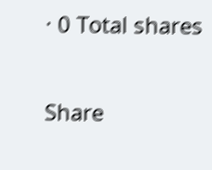· 0 Total shares

Share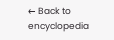← Back to encyclopedia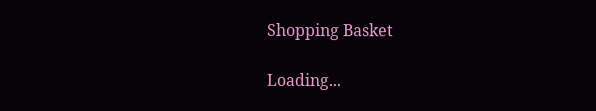Shopping Basket

Loading...